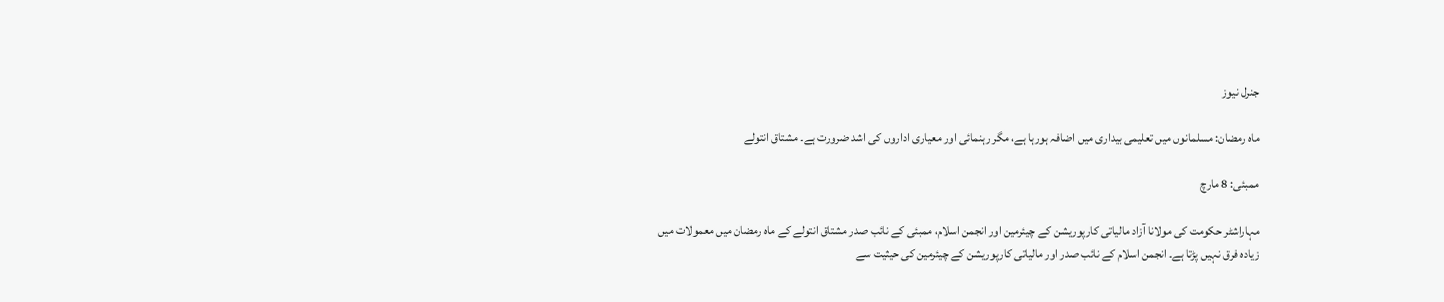جنرل نیوز

ماہ رمضان: مسلمانوں میں تعلیمی بیداری میں اضافہ ہورہا ہے، مگر رہنمائی اور معیاری اداروں کی اشد ضرورت ہے۔ مشتاق انتولے

ممبئی: 8 مارچ

مہاراشٹر حکومت کی مولانا آزاد مالیاتی کارپوریشن کے چیئرمین اور انجمن اسلام، ممبئی کے نائب صدر مشتاق انتولے کے ماہ رمضان میں معمولات میں زیادہ فرق نہیں پڑتا ہے۔ انجمن اسلام کے نائب صدر اور مالیاتی کارپوریشن کے چیئرمین کی حیثیت سے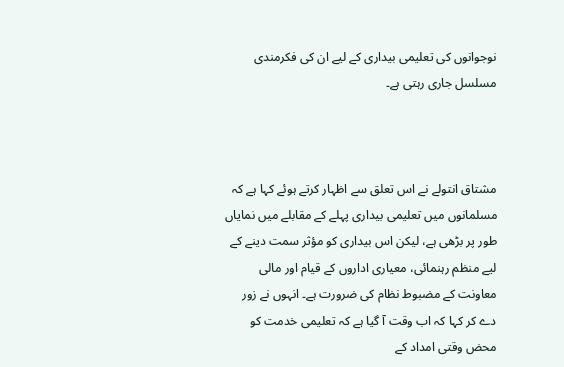نوجوانوں کی تعلیمی بیداری کے لیے ان کی فکرمندی مسلسل جاری رہتی ہے۔



مشتاق انتولے نے اس تعلق سے اظہار کرتے ہوئے کہا ہے کہ مسلمانوں میں تعلیمی بیداری پہلے کے مقابلے میں نمایاں طور پر بڑھی ہے، لیکن اس بیداری کو مؤثر سمت دینے کے لیے منظم رہنمائی، معیاری اداروں کے قیام اور مالی معاونت کے مضبوط نظام کی ضرورت ہے۔ انہوں نے زور دے کر کہا کہ اب وقت آ گیا ہے کہ تعلیمی خدمت کو محض وقتی امداد کے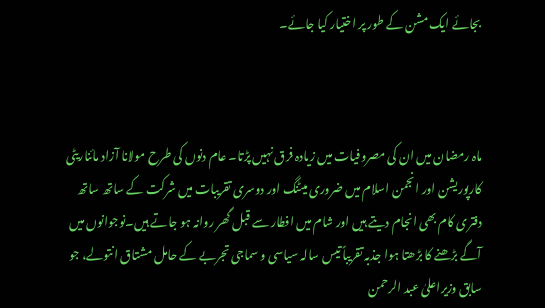بجائے ایک مشن کے طور پر اختیار کیا جائے۔



ماہ رمضان میں ان کی مصروفیات میں زیادہ فرق نہیں پڑتا۔ عام دنوں کی طرح مولانا آزاد مائناریٹی کارپوریشن اور انجمن اسلام میں ضروری میٹنگ اور دوسری تقریبات میں شرکت کے ساتھ ساتھ دفتری کام بھی انجام دیتے ہیں اور شام میں افطار سے قبل گھر روانہ ہو جاتے ہیں۔نوجوانوں میں آگے بڑھنے کا بڑھتا ہوا جذبہ تقریباً تیس سالہ سیاسی و سماجی تجربے کے حامل مشتاق انتولے، جو سابق وزیراعلیٰ عبد الرحمن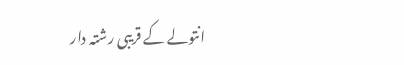انتولے کے قریبی رشتہ دار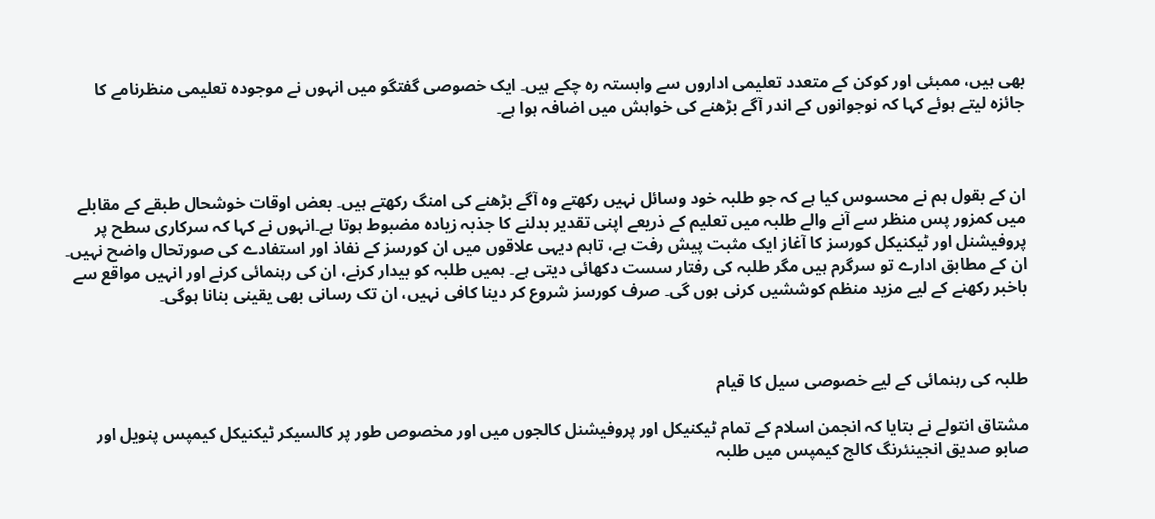بھی ہیں، ممبئی اور کوکن کے متعدد تعلیمی اداروں سے وابستہ رہ چکے ہیں۔ ایک خصوصی گفتگو میں انہوں نے موجودہ تعلیمی منظرنامے کا جائزہ لیتے ہوئے کہا کہ نوجوانوں کے اندر آگے بڑھنے کی خواہش میں اضافہ ہوا ہے۔



ان کے بقول ہم نے محسوس کیا ہے کہ جو طلبہ خود وسائل نہیں رکھتے وہ آگے بڑھنے کی امنگ رکھتے ہیں۔ بعض اوقات خوشحال طبقے کے مقابلے میں کمزور پس منظر سے آنے والے طلبہ میں تعلیم کے ذریعے اپنی تقدیر بدلنے کا جذبہ زیادہ مضبوط ہوتا ہے۔انہوں نے کہا کہ سرکاری سطح پر پروفیشنل اور ٹیکنیکل کورسز کا آغاز ایک مثبت پیش رفت ہے، تاہم دیہی علاقوں میں ان کورسز کے نفاذ اور استفادے کی صورتحال واضح نہیں۔ ان کے مطابق ادارے تو سرگرم ہیں مگر طلبہ کی رفتار سست دکھائی دیتی ہے۔ ہمیں طلبہ کو بیدار کرنے، ان کی رہنمائی کرنے اور انہیں مواقع سے باخبر رکھنے کے لیے مزید منظم کوششیں کرنی ہوں گی۔ صرف کورسز شروع کر دینا کافی نہیں، ان تک رسانی بھی یقینی بنانا ہوگی۔



طلبہ کی رہنمائی کے لیے خصوصی سیل کا قیام

مشتاق انتولے نے بتایا کہ انجمن اسلام کے تمام ٹیکنیکل اور پروفیشنل کالجوں میں اور مخصوص طور پر کالسیکر ٹیکنیکل کیمپس پنویل اور صابو صدیق انجینئرنگ کالج کیمپس میں طلبہ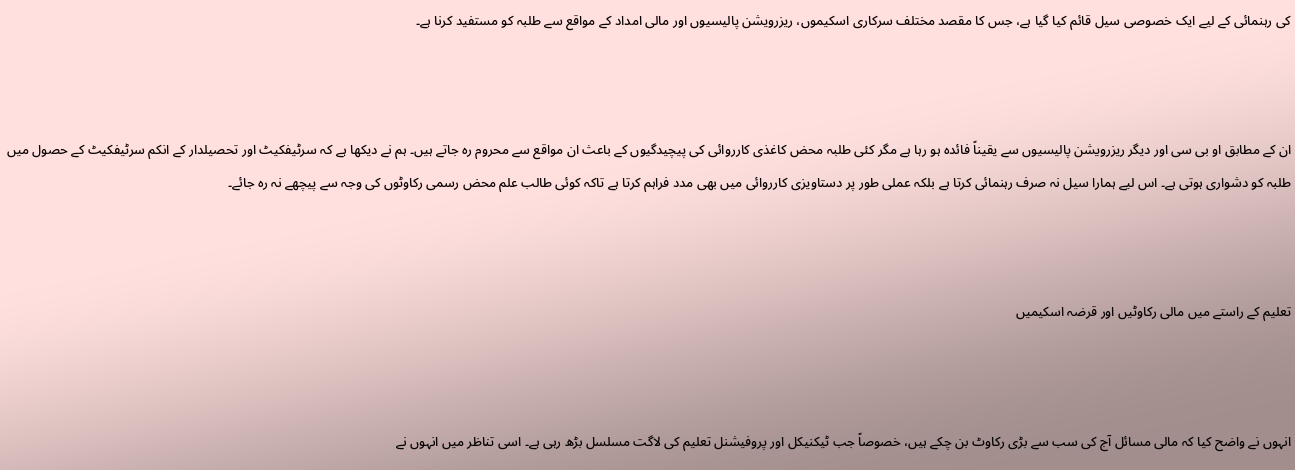کی رہنمائی کے لیے ایک خصوصی سیل قائم کیا گیا ہے، جس کا مقصد مختلف سرکاری اسکیموں، ریزرویشن پالیسیوں اور مالی امداد کے مواقع سے طلبہ کو مستفید کرنا ہے۔



ان کے مطابق او بی سی اور دیگر ریزرویشن پالیسیوں سے یقیناً فائدہ ہو رہا ہے مگر کئی طلبہ محض کاغذی کارروائی کی پیچیدگیوں کے باعث ان مواقع سے محروم رہ جاتے ہیں۔ ہم نے دیکھا ہے کہ سرٹیفکیٹ اور تحصیلدار کے انکم سرٹیفکیٹ کے حصول میں طلبہ کو دشواری ہوتی ہے۔ اس لیے ہمارا سیل نہ صرف رہنمائی کرتا ہے بلکہ عملی طور پر دستاویزی کارروائی میں بھی مدد فراہم کرتا ہے تاکہ کوئی طالب علم محض رسمی رکاوٹوں کی وجہ سے پیچھے نہ رہ جائے۔



تعلیم کے راستے میں مالی رکاوٹیں اور قرضہ اسکیمیں



انہوں نے واضح کیا کہ مالی مسائل آج کی سب سے بڑی رکاوٹ بن چکے ہیں، خصوصاً جب ٹیکنیکل اور پروفیشنل تعلیم کی لاگت مسلسل بڑھ رہی ہے۔ اسی تناظر میں انہوں نے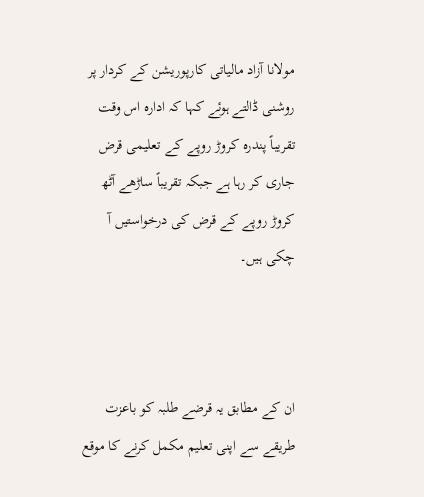مولانا آزاد مالیاتی کارپوریشن کے کردار پر روشنی ڈالتے ہوئے کہا کہ ادارہ اس وقت تقریباً پندرہ کروڑ روپے کے تعلیمی قرض جاری کر رہا ہے جبکہ تقریباً ساڑھے آٹھ کروڑ روپے کے قرض کی درخواستیں آ چکی ہیں۔



ان کے مطابق یہ قرضے طلبہ کو باعزت طریقے سے اپنی تعلیم مکمل کرنے کا موقع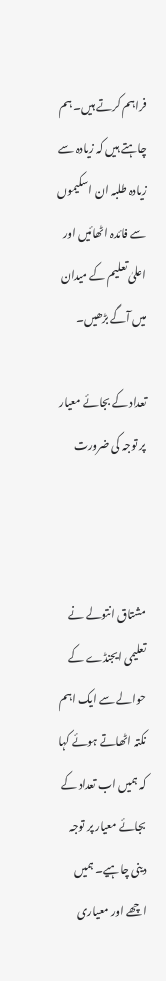فراہم کرتے ہیں۔ ہم چاہتے ہیں کہ زیادہ سے زیادہ طلبہ ان اسکیموں سے فائدہ اٹھائیں اور اعلیٰ تعلیم کے میدان میں آگے بڑھیں۔

تعداد کے بجائے معیار پر توجہ کی ضرورت



مشتاق انتولے نے تعلیمی ایجنڈے کے حوالے سے ایک اہم نکتہ اٹھاتے ہوئے کہا کہ ہمیں اب تعداد کے بجائے معیار پر توجہ دینی چاہیے۔ ہمیں اچھے اور معیاری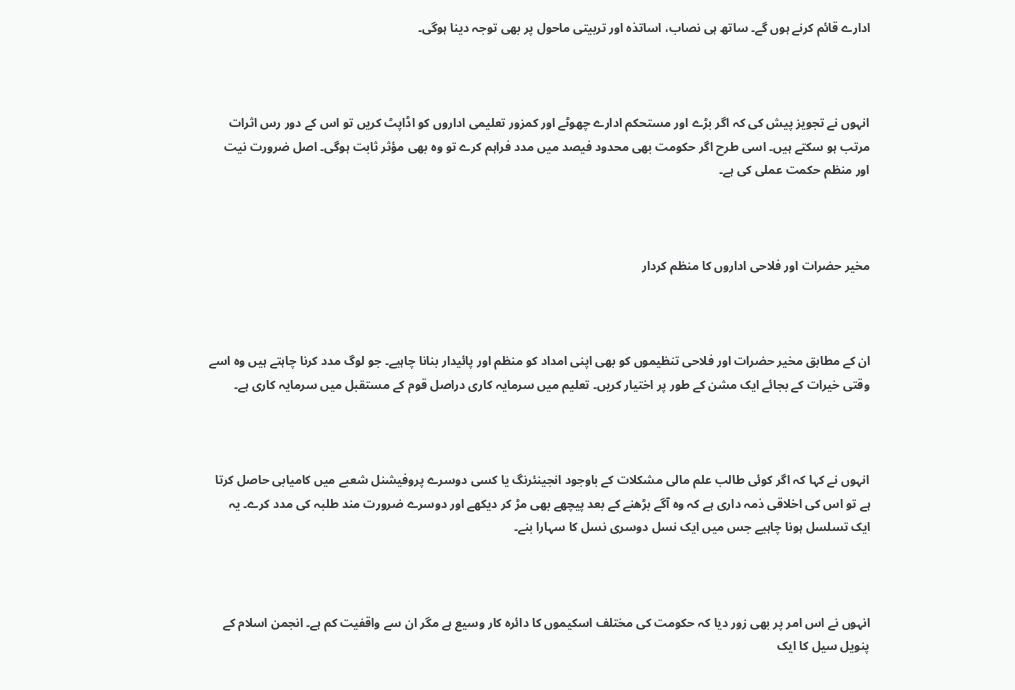ادارے قائم کرنے ہوں گے۔ ساتھ ہی نصاب، اساتذہ اور تربیتی ماحول پر بھی توجہ دینا ہوگی۔



انہوں نے تجویز پیش کی کہ اگر بڑے اور مستحکم ادارے چھوٹے اور کمزور تعلیمی اداروں کو اڈاپٹ کریں تو اس کے دور رس اثرات مرتب ہو سکتے ہیں۔ اسی طرح اگر حکومت بھی محدود فیصد میں مدد فراہم کرے تو وہ بھی مؤثر ثابت ہوگی۔ اصل ضرورت نیت اور منظم حکمت عملی کی ہے۔



مخیر حضرات اور فلاحی اداروں کا منظم کردار



ان کے مطابق مخیر حضرات اور فلاحی تنظیموں کو بھی اپنی امداد کو منظم اور پائیدار بنانا چاہیے۔ جو لوگ مدد کرنا چاہتے ہیں وہ اسے وقتی خیرات کے بجائے ایک مشن کے طور پر اختیار کریں۔ تعلیم میں سرمایہ کاری دراصل قوم کے مستقبل میں سرمایہ کاری ہے۔



انہوں نے کہا کہ اگر کوئی طالب علم مالی مشکلات کے باوجود انجینئرنگ یا کسی دوسرے پروفیشنل شعبے میں کامیابی حاصل کرتا ہے تو اس کی اخلاقی ذمہ داری ہے کہ وہ آگے بڑھنے کے بعد پیچھے بھی مڑ کر دیکھے اور دوسرے ضرورت مند طلبہ کی مدد کرے۔ یہ ایک تسلسل ہونا چاہیے جس میں ایک نسل دوسری نسل کا سہارا بنے۔



انہوں نے اس امر پر بھی زور دیا کہ حکومت کی مختلف اسکیموں کا دائرہ کار وسیع ہے مگر ان سے واقفیت کم ہے۔ انجمن اسلام کے پنویل سیل کا ایک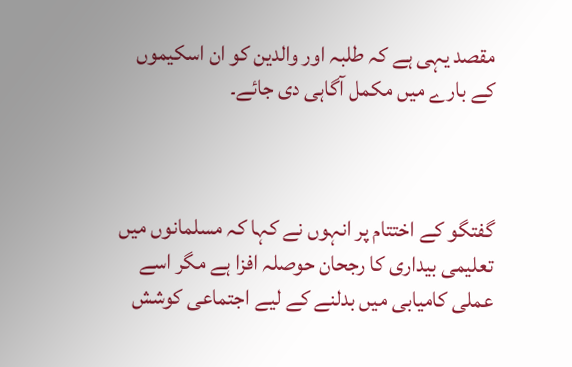مقصد یہی ہے کہ طلبہ اور والدین کو ان اسکیموں کے بارے میں مکمل آگاہی دی جائے۔



گفتگو کے اختتام پر انہوں نے کہا کہ مسلمانوں میں تعلیمی بیداری کا رجحان حوصلہ افزا ہے مگر اسے عملی کامیابی میں بدلنے کے لیے اجتماعی کوشش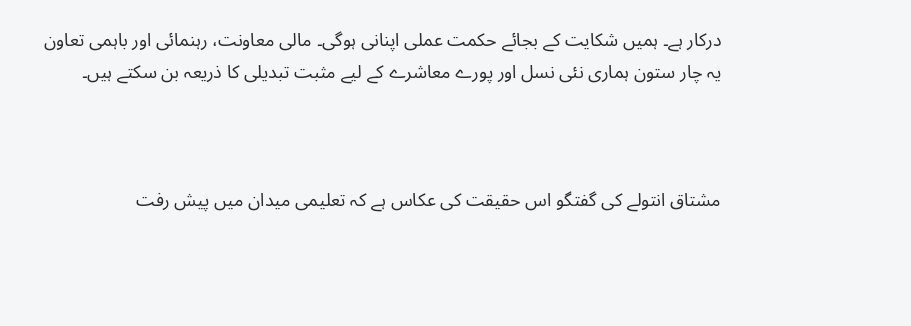درکار ہے۔ ہمیں شکایت کے بجائے حکمت عملی اپنانی ہوگی۔ مالی معاونت، رہنمائی اور باہمی تعاون یہ چار ستون ہماری نئی نسل اور پورے معاشرے کے لیے مثبت تبدیلی کا ذریعہ بن سکتے ہیں۔



مشتاق انتولے کی گفتگو اس حقیقت کی عکاس ہے کہ تعلیمی میدان میں پیش رفت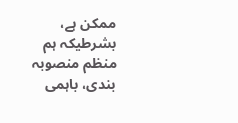ممکن ہے، بشرطیکہ ہم منظم منصوبہ بندی، باہمی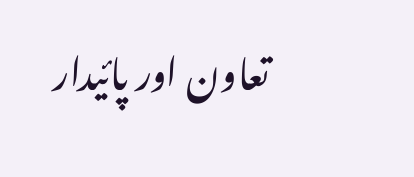تعاون اور پائیدار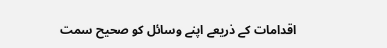اقدامات کے ذریعے اپنے وسائل کو صحیح سمت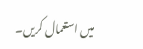میں استعمال کریں۔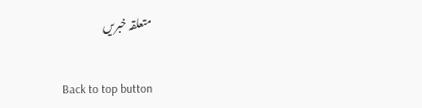متعلقہ خبریں

Back to top button